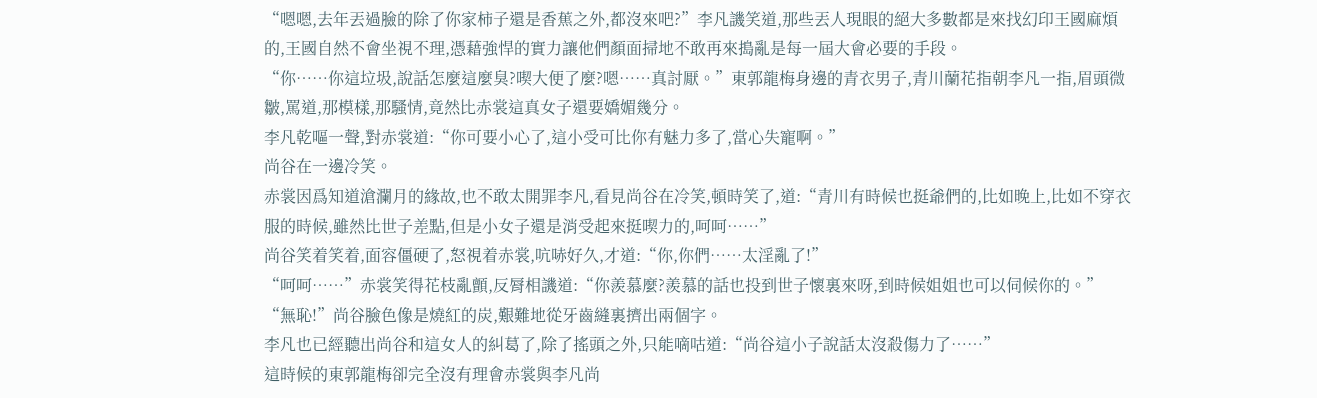“嗯嗯,去年丟過臉的除了你家柿子還是香蕉之外,都沒來吧?”李凡譏笑道,那些丟人現眼的絕大多數都是來找幻印王國麻煩的,王國自然不會坐視不理,憑藉強悍的實力讓他們顏面掃地不敢再來搗亂是每一屆大會必要的手段。
“你……你這垃圾,說話怎麼這麼臭?喫大便了麼?嗯……真討厭。”東郭龍梅身邊的青衣男子,青川蘭花指朝李凡一指,眉頭微皺,罵道,那模樣,那騷情,竟然比赤裳這真女子還要嬌媚幾分。
李凡乾嘔一聲,對赤裳道:“你可要小心了,這小受可比你有魅力多了,當心失寵啊。”
尚谷在一邊冷笑。
赤裳因爲知道滄瀾月的緣故,也不敢太開罪李凡,看見尚谷在冷笑,頓時笑了,道:“青川有時候也挺爺們的,比如晚上,比如不穿衣服的時候,雖然比世子差點,但是小女子還是消受起來挺喫力的,呵呵……”
尚谷笑着笑着,面容僵硬了,怒視着赤裳,吭哧好久,才道:“你,你們……太淫亂了!”
“呵呵……”赤裳笑得花枝亂顫,反脣相譏道:“你羨慕麼?羨慕的話也投到世子懷裏來呀,到時候姐姐也可以伺候你的。”
“無恥!”尚谷臉色像是燒紅的炭,艱難地從牙齒縫裏擠出兩個字。
李凡也已經聽出尚谷和這女人的糾葛了,除了搖頭之外,只能嘀咕道:“尚谷這小子說話太沒殺傷力了……”
這時候的東郭龍梅卻完全沒有理會赤裳與李凡尚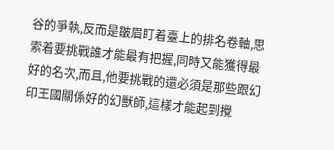谷的爭執,反而是皺眉盯着臺上的排名卷軸,思索着要挑戰誰才能最有把握,同時又能獲得最好的名次,而且,他要挑戰的還必須是那些跟幻印王國關係好的幻獸師,這樣才能起到攪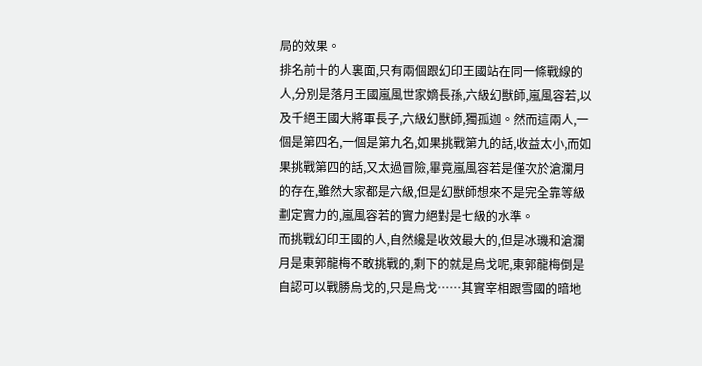局的效果。
排名前十的人裏面,只有兩個跟幻印王國站在同一條戰線的人,分別是落月王國嵐風世家嫡長孫,六級幻獸師,嵐風容若,以及千絕王國大將軍長子,六級幻獸師,獨孤迦。然而這兩人,一個是第四名,一個是第九名,如果挑戰第九的話,收益太小,而如果挑戰第四的話,又太過冒險,畢竟嵐風容若是僅次於滄瀾月的存在,雖然大家都是六級,但是幻獸師想來不是完全靠等級劃定實力的,嵐風容若的實力絕對是七級的水準。
而挑戰幻印王國的人,自然纔是收效最大的,但是冰璣和滄瀾月是東郭龍梅不敢挑戰的,剩下的就是烏戈呢,東郭龍梅倒是自認可以戰勝烏戈的,只是烏戈……其實宰相跟雪國的暗地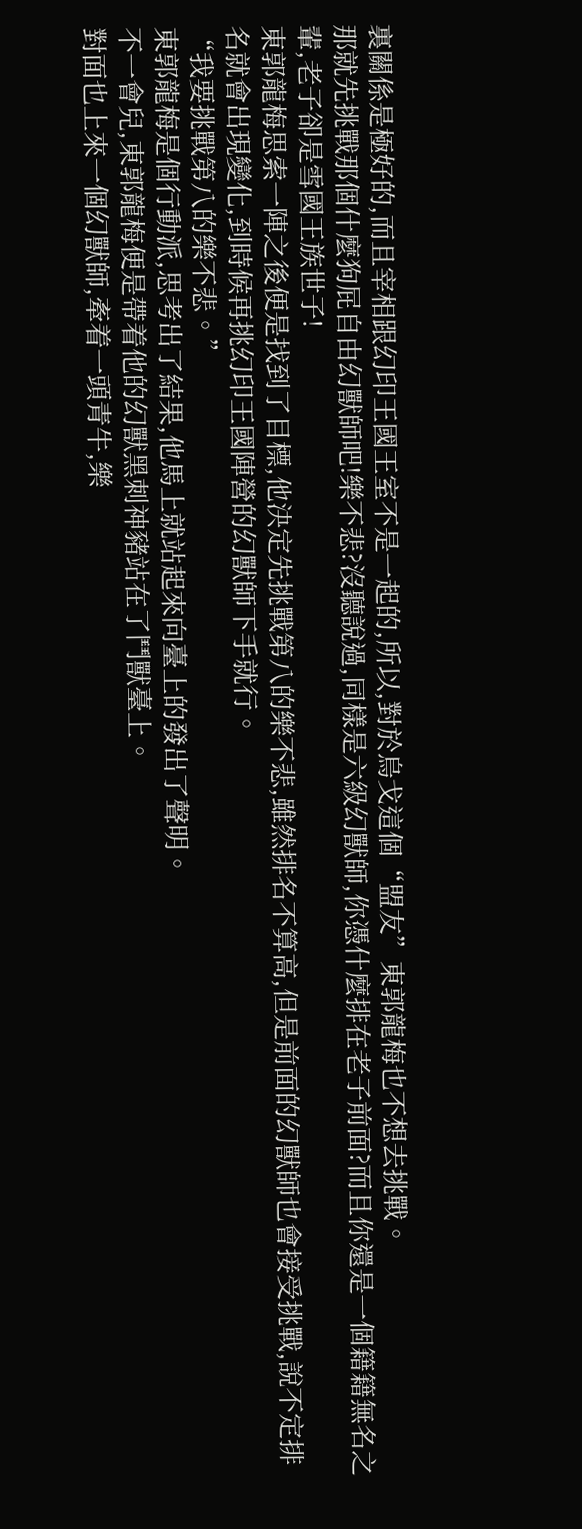裏關係是極好的,而且宰相跟幻印王國王室不是一起的,所以,對於烏戈這個“盟友”東郭龍梅也不想去挑戰。
那就先挑戰那個什麼狗屁自由幻獸師吧!樂不悲?沒聽說過,同樣是六級幻獸師,你憑什麼排在老子前面?而且你還是一個籍籍無名之輩,老子卻是雪國王族世子!
東郭龍梅思索一陣之後便是找到了目標,他決定先挑戰第八的樂不悲,雖然排名不算高,但是前面的幻獸師也會接受挑戰,說不定排名就會出現變化,到時候再挑幻印王國陣營的幻獸師下手就行。
“我要挑戰第八的樂不悲。”
東郭龍梅是個行動派,思考出了結果,他馬上就站起來向臺上的發出了聲明。
不一會兒,東郭龍梅便是帶着他的幻獸黑刺神豬站在了鬥獸臺上。
對面也上來一個幻獸師,牽着一頭青牛,樂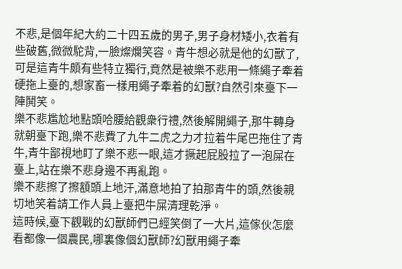不悲,是個年紀大約二十四五歲的男子,男子身材矮小,衣着有些破舊,微微駝背,一臉燦爛笑容。青牛想必就是他的幻獸了,可是這青牛頗有些特立獨行,竟然是被樂不悲用一條繩子牽着硬拖上臺的,想家畜一樣用繩子牽着的幻獸?自然引來臺下一陣鬨笑。
樂不悲尷尬地點頭哈腰給觀衆行禮,然後解開繩子,那牛轉身就朝臺下跑,樂不悲費了九牛二虎之力才拉着牛尾巴拖住了青牛,青牛鄙視地盯了樂不悲一眼,這才撅起屁股拉了一泡屎在臺上,站在樂不悲身邊不再亂跑。
樂不悲擦了擦額頭上地汗,滿意地拍了拍那青牛的頭,然後親切地笑着請工作人員上臺把牛屎清理乾淨。
這時候,臺下觀戰的幻獸師們已經笑倒了一大片,這傢伙怎麼看都像一個農民,哪裏像個幻獸師?幻獸用繩子牽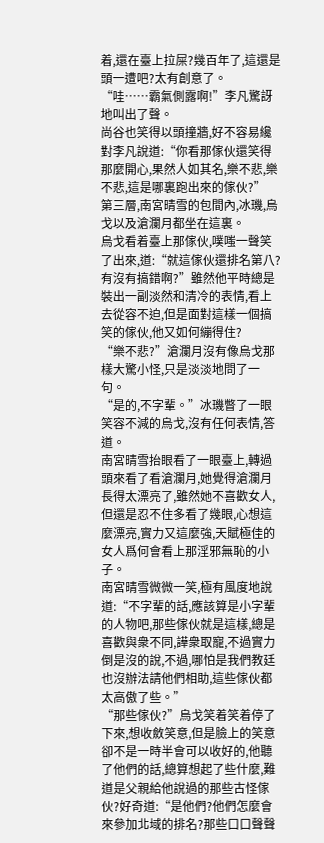着,還在臺上拉屎?幾百年了,這還是頭一遭吧?太有創意了。
“哇……霸氣側露啊!”李凡驚訝地叫出了聲。
尚谷也笑得以頭撞牆,好不容易纔對李凡說道:“你看那傢伙還笑得那麼開心,果然人如其名,樂不悲,樂不悲,這是哪裏跑出來的傢伙?”
第三層,南宮晴雪的包間內,冰璣,烏戈以及滄瀾月都坐在這裏。
烏戈看着臺上那傢伙,噗嗤一聲笑了出來,道:“就這傢伙還排名第八?有沒有搞錯啊?”雖然他平時總是裝出一副淡然和清冷的表情,看上去從容不迫,但是面對這樣一個搞笑的傢伙,他又如何繃得住?
“樂不悲?”滄瀾月沒有像烏戈那樣大驚小怪,只是淡淡地問了一句。
“是的,不字輩。”冰璣瞥了一眼笑容不減的烏戈,沒有任何表情,答道。
南宮晴雪抬眼看了一眼臺上,轉過頭來看了看滄瀾月,她覺得滄瀾月長得太漂亮了,雖然她不喜歡女人,但還是忍不住多看了幾眼,心想這麼漂亮,實力又這麼強,天賦極佳的女人爲何會看上那淫邪無恥的小子。
南宮晴雪微微一笑,極有風度地說道:“不字輩的話,應該算是小字輩的人物吧,那些傢伙就是這樣,總是喜歡與衆不同,譁衆取寵,不過實力倒是沒的說,不過,哪怕是我們教廷也沒辦法請他們相助,這些傢伙都太高傲了些。”
“那些傢伙?”烏戈笑着笑着停了下來,想收斂笑意,但是臉上的笑意卻不是一時半會可以收好的,他聽了他們的話,總算想起了些什麼,難道是父親給他說過的那些古怪傢伙?好奇道:“是他們?他們怎麼會來參加北域的排名?那些口口聲聲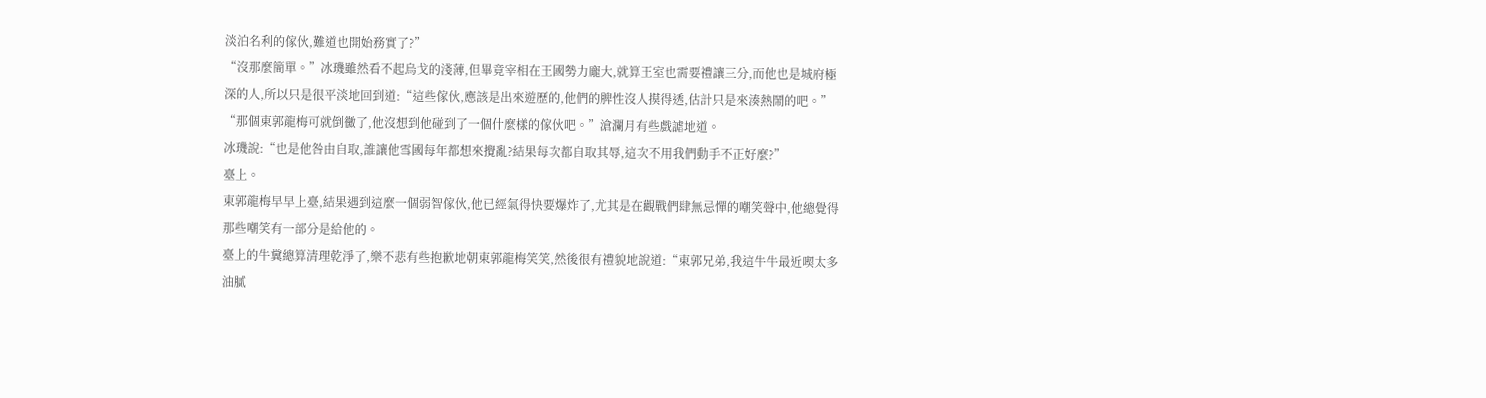淡泊名利的傢伙,難道也開始務實了?”
“沒那麼簡單。”冰璣雖然看不起烏戈的淺薄,但畢竟宰相在王國勢力龐大,就算王室也需要禮讓三分,而他也是城府極深的人,所以只是很平淡地回到道:“這些傢伙,應該是出來遊歷的,他們的脾性沒人摸得透,估計只是來湊熱鬧的吧。”
“那個東郭龍梅可就倒黴了,他沒想到他碰到了一個什麼樣的傢伙吧。”滄瀾月有些戲謔地道。
冰璣說:“也是他咎由自取,誰讓他雪國每年都想來攪亂?結果每次都自取其辱,這次不用我們動手不正好麼?”
臺上。
東郭龍梅早早上臺,結果遇到這麼一個弱智傢伙,他已經氣得快要爆炸了,尤其是在觀戰們肆無忌憚的嘲笑聲中,他總覺得那些嘲笑有一部分是給他的。
臺上的牛糞總算清理乾淨了,樂不悲有些抱歉地朝東郭龍梅笑笑,然後很有禮貌地說道:“東郭兄弟,我這牛牛最近喫太多油膩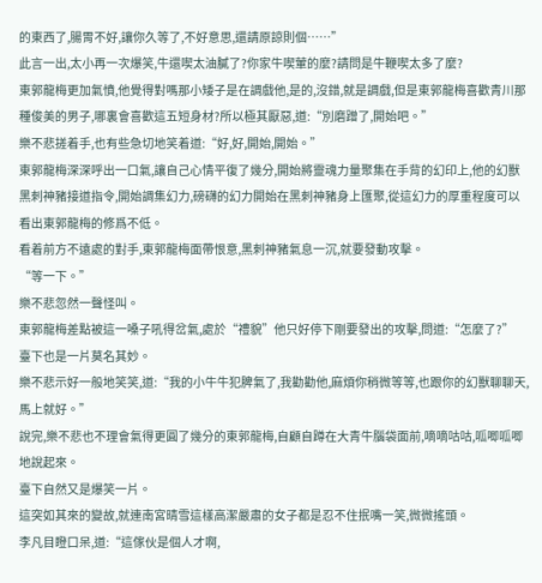的東西了,腸胃不好,讓你久等了,不好意思,還請原諒則個……”
此言一出,太小再一次爆笑,牛還喫太油膩了?你家牛喫葷的麼?請問是牛鞭喫太多了麼?
東郭龍梅更加氣憤,他覺得對嗎那小矮子是在調戲他,是的,沒錯,就是調戲,但是東郭龍梅喜歡青川那種俊美的男子,哪裏會喜歡這五短身材?所以極其厭惡,道:“別磨蹭了,開始吧。”
樂不悲搓着手,也有些急切地笑着道:“好,好,開始,開始。”
東郭龍梅深深呼出一口氣,讓自己心情平復了幾分,開始將靈魂力量聚集在手背的幻印上,他的幻獸黑刺神豬接道指令,開始調集幻力,磅礴的幻力開始在黑刺神豬身上匯聚,從這幻力的厚重程度可以看出東郭龍梅的修爲不低。
看着前方不遠處的對手,東郭龍梅面帶恨意,黑刺神豬氣息一沉,就要發動攻擊。
“等一下。”
樂不悲忽然一聲怪叫。
東郭龍梅差點被這一嗓子吼得岔氣,處於“禮貌”他只好停下剛要發出的攻擊,問道:“怎麼了?”
臺下也是一片莫名其妙。
樂不悲示好一般地笑笑,道:“我的小牛牛犯脾氣了,我勸勸他,麻煩你稍微等等,也跟你的幻獸聊聊天,馬上就好。”
說完,樂不悲也不理會氣得更圓了幾分的東郭龍梅,自顧自蹲在大青牛腦袋面前,嘀嘀咕咕,呱唧呱唧地說起來。
臺下自然又是爆笑一片。
這突如其來的變故,就連南宮晴雪這樣高潔嚴肅的女子都是忍不住抿嘴一笑,微微搖頭。
李凡目瞪口呆,道:“這傢伙是個人才啊,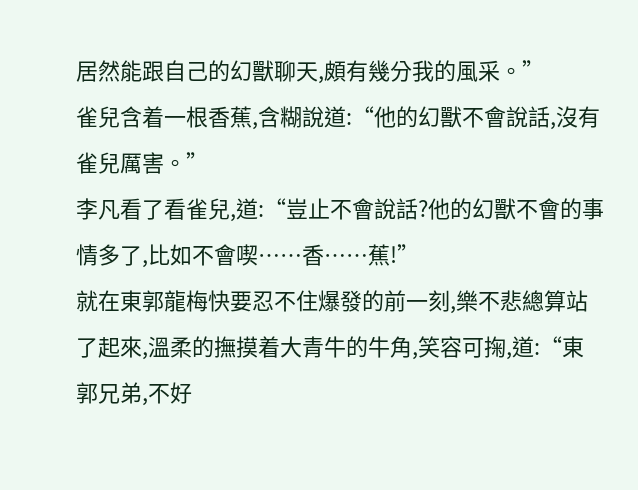居然能跟自己的幻獸聊天,頗有幾分我的風采。”
雀兒含着一根香蕉,含糊說道:“他的幻獸不會說話,沒有雀兒厲害。”
李凡看了看雀兒,道:“豈止不會說話?他的幻獸不會的事情多了,比如不會喫……香……蕉!”
就在東郭龍梅快要忍不住爆發的前一刻,樂不悲總算站了起來,溫柔的撫摸着大青牛的牛角,笑容可掬,道:“東郭兄弟,不好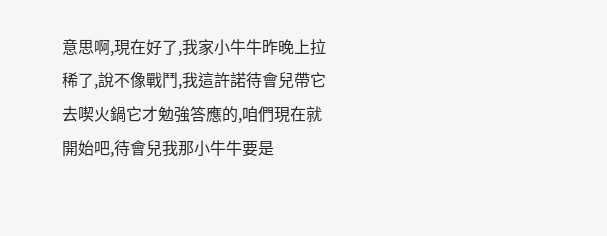意思啊,現在好了,我家小牛牛昨晚上拉稀了,說不像戰鬥,我這許諾待會兒帶它去喫火鍋它才勉強答應的,咱們現在就開始吧,待會兒我那小牛牛要是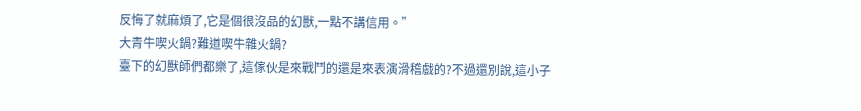反悔了就麻煩了,它是個很沒品的幻獸,一點不講信用。”
大青牛喫火鍋?難道喫牛雜火鍋?
臺下的幻獸師們都樂了,這傢伙是來戰鬥的還是來表演滑稽戲的?不過還別說,這小子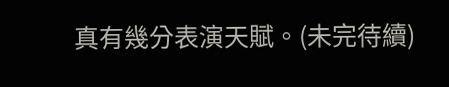真有幾分表演天賦。(未完待續)